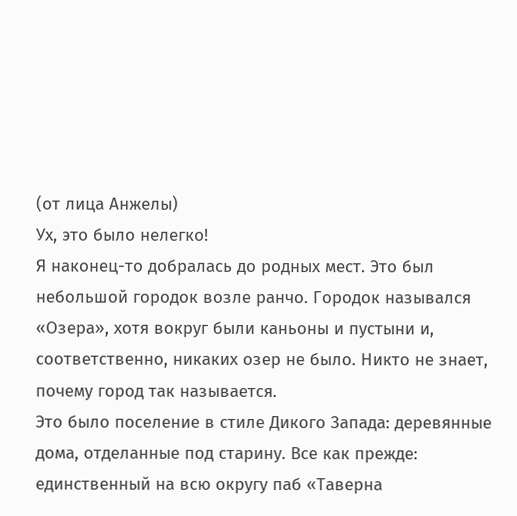(от лица Анжелы)
Ух, это было нелегко!
Я наконец-то добралась до родных мест. Это был небольшой городок возле ранчо. Городок назывался «Озера», хотя вокруг были каньоны и пустыни и, соответственно, никаких озер не было. Никто не знает, почему город так называется.
Это было поселение в стиле Дикого Запада: деревянные дома, отделанные под старину. Все как прежде: единственный на всю округу паб «Таверна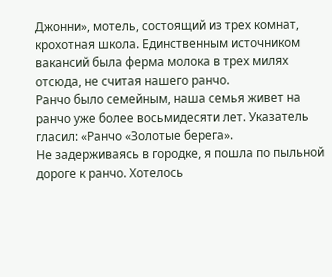Джонни», мотель, состоящий из трех комнат, крохотная школа. Единственным источником вакансий была ферма молока в трех милях отсюда, не считая нашего ранчо.
Ранчо было семейным, наша семья живет на ранчо уже более восьмидесяти лет. Указатель гласил: «Ранчо «Золотые берега».
Не задерживаясь в городке, я пошла по пыльной дороге к ранчо. Хотелось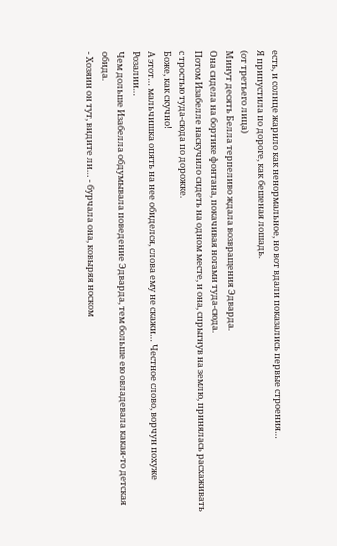есть, и солнце жарило как ненормальное, но вот вдали показались первые строения…
Я припустила по дороге, как бешеная лошадь.
(от третьего лица)
Минут десять Белла терпеливо ждала возвращения Эдварда.
Она сидела на бортике фонтана, покачивая ногами туда-сюда.
Потом Изабелле наскучило сидеть на одном месте, и она, спрыгнув на землю, принялась расхаживать с тростью туда-сюда по дорожке.
Боже, как скучно!
А этот… мальчишка опять на нее обиделся, слова ему не скажи… Честное слово, ворчун похуже Розалии…
Чем дольше Изабелла обдумывала поведение Эдварда, тем больше ею овладевала какая-то детская обида.
- Хозяин он тут, видите ли… - бурчала она, ковыряя носком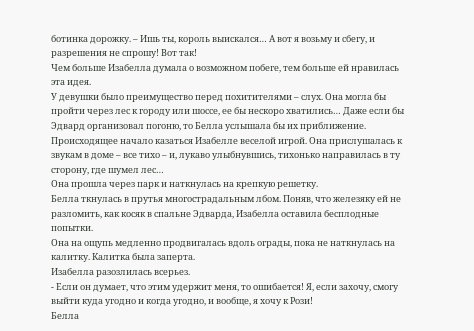ботинка дорожку. – Ишь ты, король выискался… А вот я возьму и сбегу, и разрешения не спрошу! Вот так!
Чем больше Изабелла думала о возможном побеге, тем больше ей нравилась эта идея.
У девушки было преимущество перед похитителями – слух. Она могла бы пройти через лес к городу или шоссе, ее бы нескоро хватились… Даже если бы Эдвард организовал погоню, то Белла услышала бы их приближение.
Происходящее начало казаться Изабелле веселой игрой. Она прислушалась к звукам в доме – все тихо – и, лукаво улыбнувшись, тихонько направилась в ту сторону, где шумел лес…
Она прошла через парк и наткнулась на крепкую решетку.
Белла ткнулась в прутья многострадальным лбом. Поняв, что железяку ей не разломить, как косяк в спальне Эдварда, Изабелла оставила бесплодные попытки.
Она на ощупь медленно продвигалась вдоль ограды, пока не наткнулась на калитку. Калитка была заперта.
Изабелла разозлилась всерьез.
- Если он думает, что этим удержит меня, то ошибается! Я, если захочу, смогу выйти куда угодно и когда угодно, и вообще, я хочу к Рози!
Белла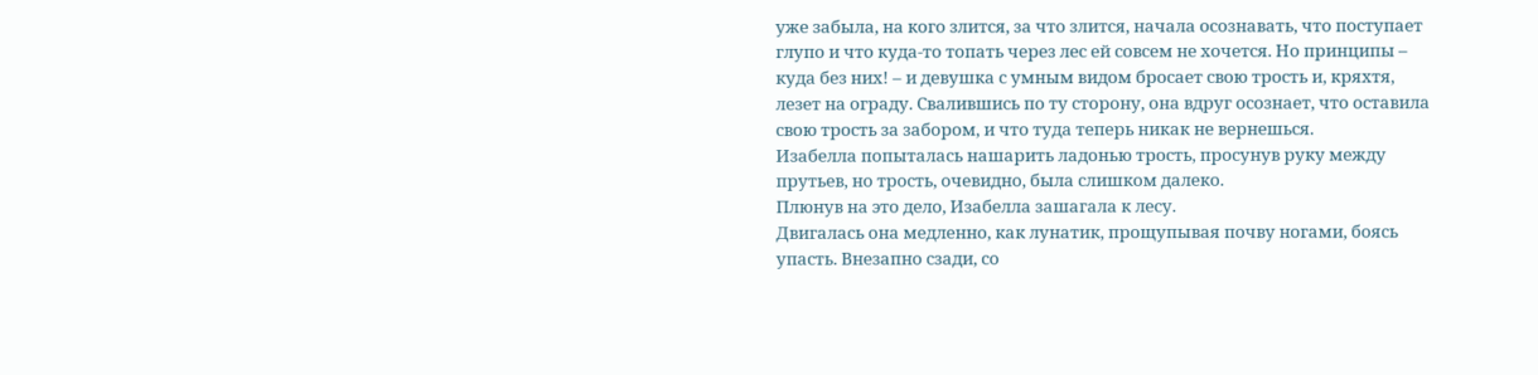уже забыла, на кого злится, за что злится, начала осознавать, что поступает глупо и что куда-то топать через лес ей совсем не хочется. Но принципы – куда без них! – и девушка с умным видом бросает свою трость и, кряхтя, лезет на ограду. Свалившись по ту сторону, она вдруг осознает, что оставила свою трость за забором, и что туда теперь никак не вернешься.
Изабелла попыталась нашарить ладонью трость, просунув руку между прутьев, но трость, очевидно, была слишком далеко.
Плюнув на это дело, Изабелла зашагала к лесу.
Двигалась она медленно, как лунатик, прощупывая почву ногами, боясь упасть. Внезапно сзади, со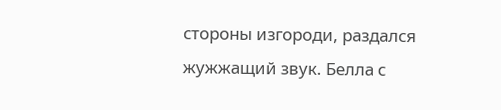стороны изгороди, раздался жужжащий звук. Белла с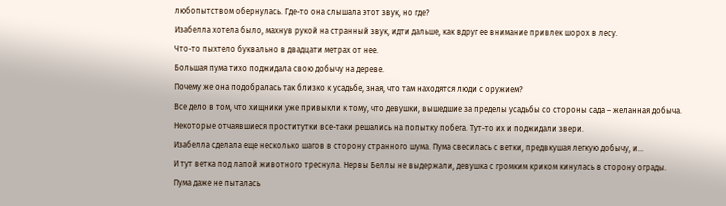любопытством обернулась. Где-то она слышала этот звук, но где?
Изабелла хотела было, махнув рукой на странный звук, идти дальше, как вдруг ее внимание привлек шорох в лесу.
Что-то пыхтело буквально в двадцати метрах от нее.
Большая пума тихо поджидала свою добычу на дереве.
Почему же она подобралась так близко к усадьбе, зная, что там находятся люди с оружием?
Все дело в том, что хищники уже привыкли к тому, что девушки, вышедшие за пределы усадьбы со стороны сада – желанная добыча. Некоторые отчаявшиеся проститутки все-таки решались на попытку побега. Тут-то их и поджидали звери.
Изабелла сделала еще несколько шагов в сторону странного шума. Пума свесилась с ветки, предвкушая легкую добычу, и…
И тут ветка под лапой животного треснула. Нервы Беллы не выдержали, девушка с громким криком кинулась в сторону ограды.
Пума даже не пыталась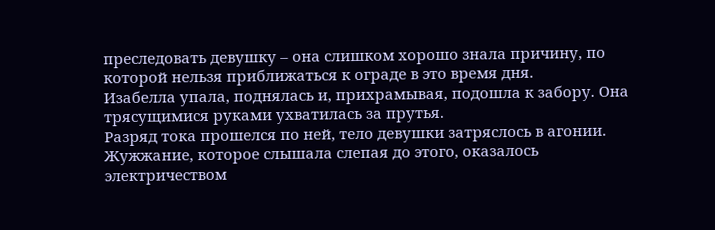преследовать девушку – она слишком хорошо знала причину, по которой нельзя приближаться к ограде в это время дня.
Изабелла упала, поднялась и, прихрамывая, подошла к забору. Она трясущимися руками ухватилась за прутья.
Разряд тока прошелся по ней, тело девушки затряслось в агонии. Жужжание, которое слышала слепая до этого, оказалось электричеством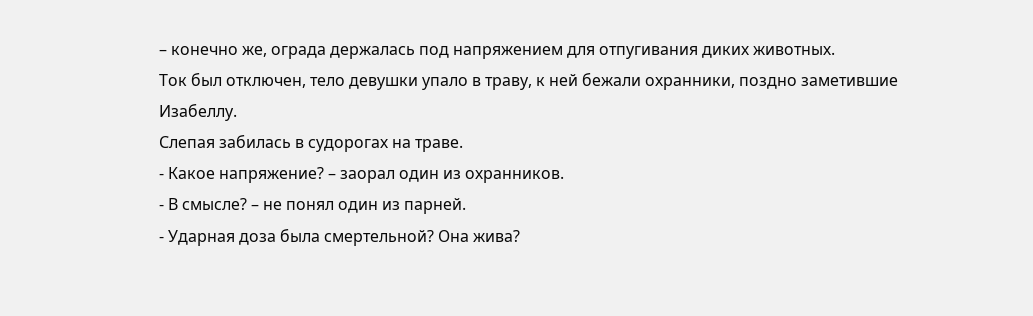– конечно же, ограда держалась под напряжением для отпугивания диких животных.
Ток был отключен, тело девушки упало в траву, к ней бежали охранники, поздно заметившие Изабеллу.
Слепая забилась в судорогах на траве.
- Какое напряжение? – заорал один из охранников.
- В смысле? – не понял один из парней.
- Ударная доза была смертельной? Она жива?